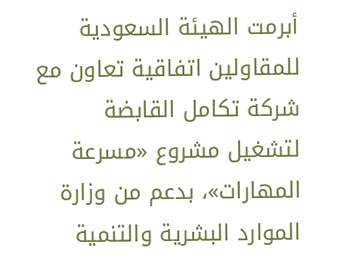أبرمت الهيئة السعودية للمقاولين اتفاقية تعاون مع شركة تكامل القابضة لتشغيل مشروع «مسرعة المهارات»، بدعم من وزارة الموارد البشرية والتنمية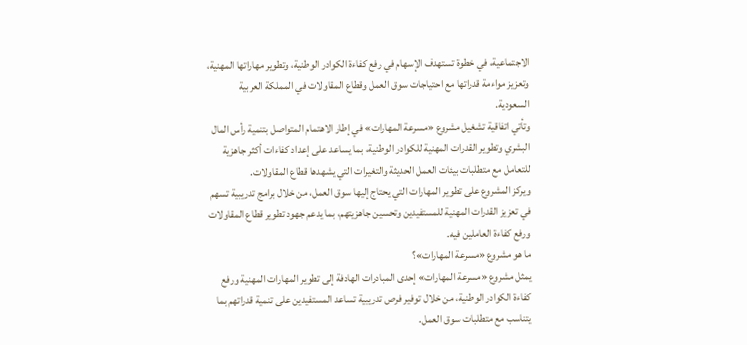الاجتماعية، في خطوة تستهدف الإسهام في رفع كفاءة الكوادر الوطنية، وتطوير مهاراتها المهنية، وتعزيز مواءمة قدراتها مع احتياجات سوق العمل وقطاع المقاولات في المملكة العربية السعودية.
وتأتي اتفاقية تشغيل مشروع «مسرعة المهارات» في إطار الاهتمام المتواصل بتنمية رأس المال البشري وتطوير القدرات المهنية للكوادر الوطنية، بما يساعد على إعداد كفاءات أكثر جاهزية للتعامل مع متطلبات بيئات العمل الحديثة والتغيرات التي يشهدها قطاع المقاولات.
ويركز المشروع على تطوير المهارات التي يحتاج إليها سوق العمل، من خلال برامج تدريبية تسهم في تعزيز القدرات المهنية للمستفيدين وتحسين جاهزيتهم، بما يدعم جهود تطوير قطاع المقاولات ورفع كفاءة العاملين فيه.
ما هو مشروع «مسرعة المهارات»؟
يمثل مشروع «مسرعة المهارات» إحدى المبادرات الهادفة إلى تطوير المهارات المهنية ورفع كفاءة الكوادر الوطنية، من خلال توفير فرص تدريبية تساعد المستفيدين على تنمية قدراتهم بما يتناسب مع متطلبات سوق العمل.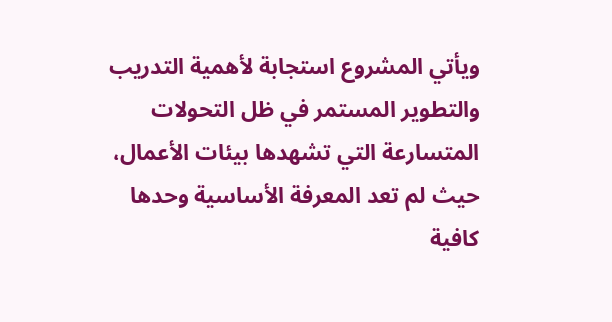ويأتي المشروع استجابة لأهمية التدريب والتطوير المستمر في ظل التحولات المتسارعة التي تشهدها بيئات الأعمال، حيث لم تعد المعرفة الأساسية وحدها كافية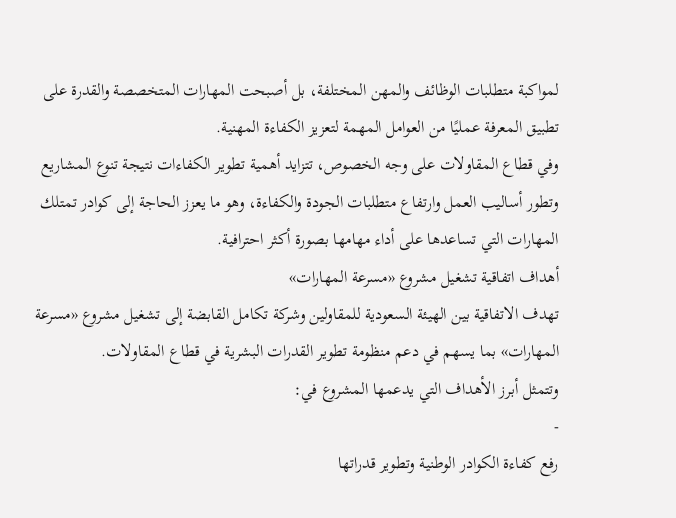لمواكبة متطلبات الوظائف والمهن المختلفة، بل أصبحت المهارات المتخصصة والقدرة على تطبيق المعرفة عمليًا من العوامل المهمة لتعزيز الكفاءة المهنية.
وفي قطاع المقاولات على وجه الخصوص، تتزايد أهمية تطوير الكفاءات نتيجة تنوع المشاريع وتطور أساليب العمل وارتفاع متطلبات الجودة والكفاءة، وهو ما يعزز الحاجة إلى كوادر تمتلك المهارات التي تساعدها على أداء مهامها بصورة أكثر احترافية.
أهداف اتفاقية تشغيل مشروع «مسرعة المهارات»
تهدف الاتفاقية بين الهيئة السعودية للمقاولين وشركة تكامل القابضة إلى تشغيل مشروع «مسرعة المهارات» بما يسهم في دعم منظومة تطوير القدرات البشرية في قطاع المقاولات.
وتتمثل أبرز الأهداف التي يدعمها المشروع في:
-
رفع كفاءة الكوادر الوطنية وتطوير قدراتها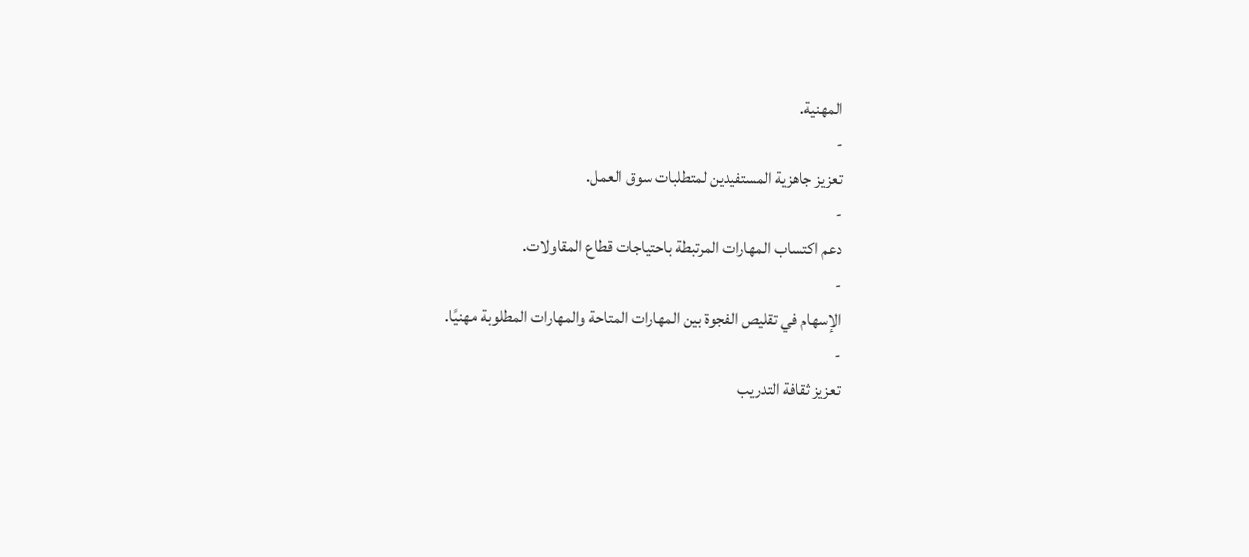المهنية.
-
تعزيز جاهزية المستفيدين لمتطلبات سوق العمل.
-
دعم اكتساب المهارات المرتبطة باحتياجات قطاع المقاولات.
-
الإسهام في تقليص الفجوة بين المهارات المتاحة والمهارات المطلوبة مهنيًا.
-
تعزيز ثقافة التدريب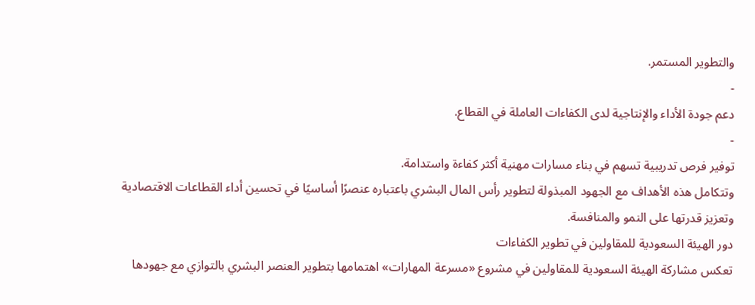والتطوير المستمر.
-
دعم جودة الأداء والإنتاجية لدى الكفاءات العاملة في القطاع.
-
توفير فرص تدريبية تسهم في بناء مسارات مهنية أكثر كفاءة واستدامة.
وتتكامل هذه الأهداف مع الجهود المبذولة لتطوير رأس المال البشري باعتباره عنصرًا أساسيًا في تحسين أداء القطاعات الاقتصادية وتعزيز قدرتها على النمو والمنافسة.
دور الهيئة السعودية للمقاولين في تطوير الكفاءات
تعكس مشاركة الهيئة السعودية للمقاولين في مشروع «مسرعة المهارات» اهتمامها بتطوير العنصر البشري بالتوازي مع جهودها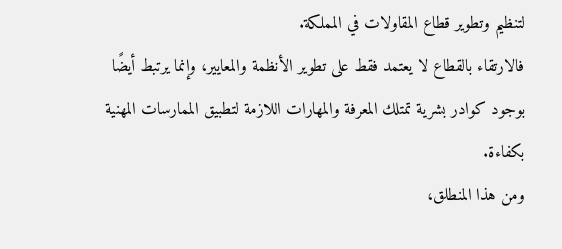لتنظيم وتطوير قطاع المقاولات في المملكة.
فالارتقاء بالقطاع لا يعتمد فقط على تطوير الأنظمة والمعايير، وإنما يرتبط أيضًا بوجود كوادر بشرية تمتلك المعرفة والمهارات اللازمة لتطبيق الممارسات المهنية بكفاءة.
ومن هذا المنطلق،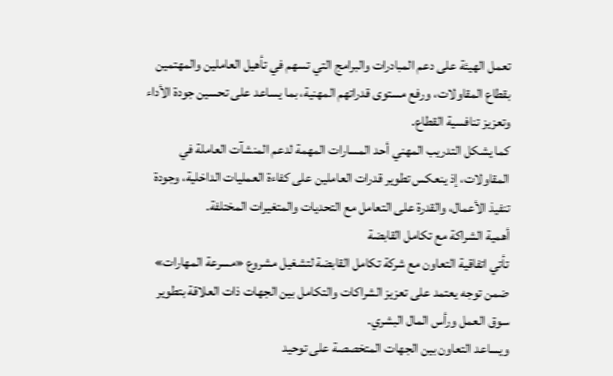تعمل الهيئة على دعم المبادرات والبرامج التي تسهم في تأهيل العاملين والمهتمين بقطاع المقاولات، ورفع مستوى قدراتهم المهنية، بما يساعد على تحسين جودة الأداء وتعزيز تنافسية القطاع.
كما يشكل التدريب المهني أحد المسارات المهمة لدعم المنشآت العاملة في المقاولات، إذ ينعكس تطوير قدرات العاملين على كفاءة العمليات الداخلية، وجودة تنفيذ الأعمال، والقدرة على التعامل مع التحديات والمتغيرات المختلفة.
أهمية الشراكة مع تكامل القابضة
تأتي اتفاقية التعاون مع شركة تكامل القابضة لتشغيل مشروع «مسرعة المهارات» ضمن توجه يعتمد على تعزيز الشراكات والتكامل بين الجهات ذات العلاقة بتطوير سوق العمل ورأس المال البشري.
ويساعد التعاون بين الجهات المتخصصة على توحيد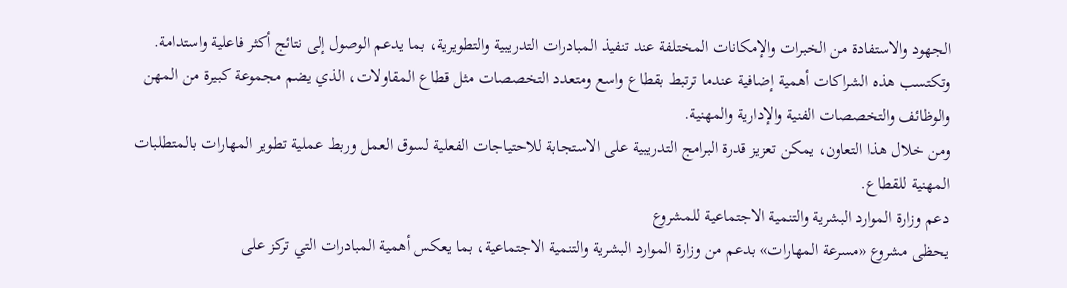الجهود والاستفادة من الخبرات والإمكانات المختلفة عند تنفيذ المبادرات التدريبية والتطويرية، بما يدعم الوصول إلى نتائج أكثر فاعلية واستدامة.
وتكتسب هذه الشراكات أهمية إضافية عندما ترتبط بقطاع واسع ومتعدد التخصصات مثل قطاع المقاولات، الذي يضم مجموعة كبيرة من المهن والوظائف والتخصصات الفنية والإدارية والمهنية.
ومن خلال هذا التعاون، يمكن تعزيز قدرة البرامج التدريبية على الاستجابة للاحتياجات الفعلية لسوق العمل وربط عملية تطوير المهارات بالمتطلبات المهنية للقطاع.
دعم وزارة الموارد البشرية والتنمية الاجتماعية للمشروع
يحظى مشروع «مسرعة المهارات» بدعم من وزارة الموارد البشرية والتنمية الاجتماعية، بما يعكس أهمية المبادرات التي تركز على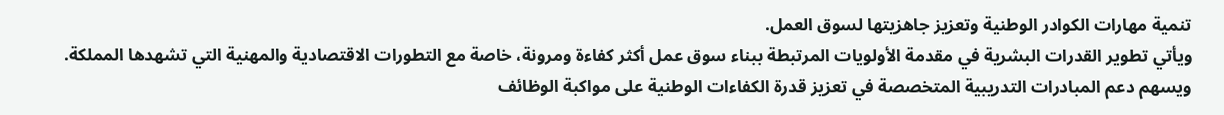تنمية مهارات الكوادر الوطنية وتعزيز جاهزيتها لسوق العمل.
ويأتي تطوير القدرات البشرية في مقدمة الأولويات المرتبطة ببناء سوق عمل أكثر كفاءة ومرونة، خاصة مع التطورات الاقتصادية والمهنية التي تشهدها المملكة.
ويسهم دعم المبادرات التدريبية المتخصصة في تعزيز قدرة الكفاءات الوطنية على مواكبة الوظائف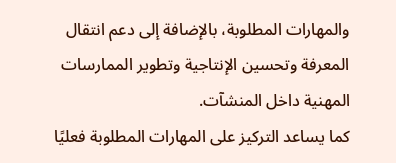والمهارات المطلوبة، بالإضافة إلى دعم انتقال المعرفة وتحسين الإنتاجية وتطوير الممارسات المهنية داخل المنشآت.
كما يساعد التركيز على المهارات المطلوبة فعليًا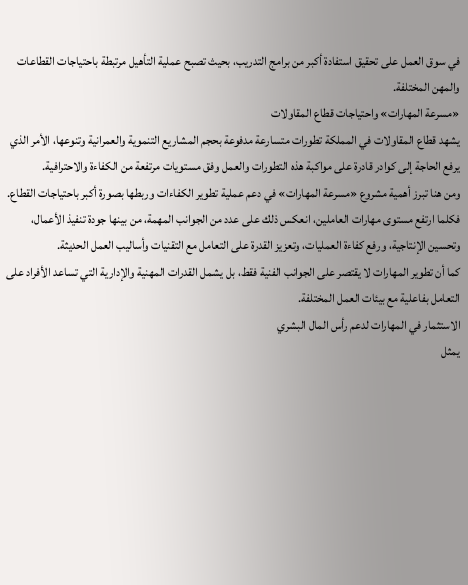في سوق العمل على تحقيق استفادة أكبر من برامج التدريب، بحيث تصبح عملية التأهيل مرتبطة باحتياجات القطاعات والمهن المختلفة.
«مسرعة المهارات» واحتياجات قطاع المقاولات
يشهد قطاع المقاولات في المملكة تطورات متسارعة مدفوعة بحجم المشاريع التنموية والعمرانية وتنوعها، الأمر الذي يرفع الحاجة إلى كوادر قادرة على مواكبة هذه التطورات والعمل وفق مستويات مرتفعة من الكفاءة والاحترافية.
ومن هنا تبرز أهمية مشروع «مسرعة المهارات» في دعم عملية تطوير الكفاءات وربطها بصورة أكبر باحتياجات القطاع.
فكلما ارتفع مستوى مهارات العاملين، انعكس ذلك على عدد من الجوانب المهمة، من بينها جودة تنفيذ الأعمال، وتحسين الإنتاجية، ورفع كفاءة العمليات، وتعزيز القدرة على التعامل مع التقنيات وأساليب العمل الحديثة.
كما أن تطوير المهارات لا يقتصر على الجوانب الفنية فقط، بل يشمل القدرات المهنية والإدارية التي تساعد الأفراد على التعامل بفاعلية مع بيئات العمل المختلفة.
الاستثمار في المهارات لدعم رأس المال البشري
يمثل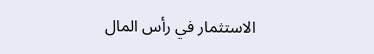الاستثمار في رأس المال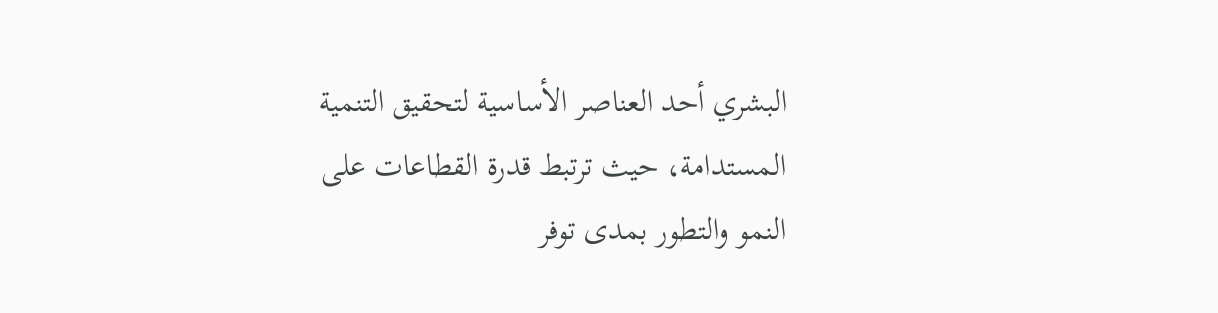البشري أحد العناصر الأساسية لتحقيق التنمية المستدامة، حيث ترتبط قدرة القطاعات على النمو والتطور بمدى توفر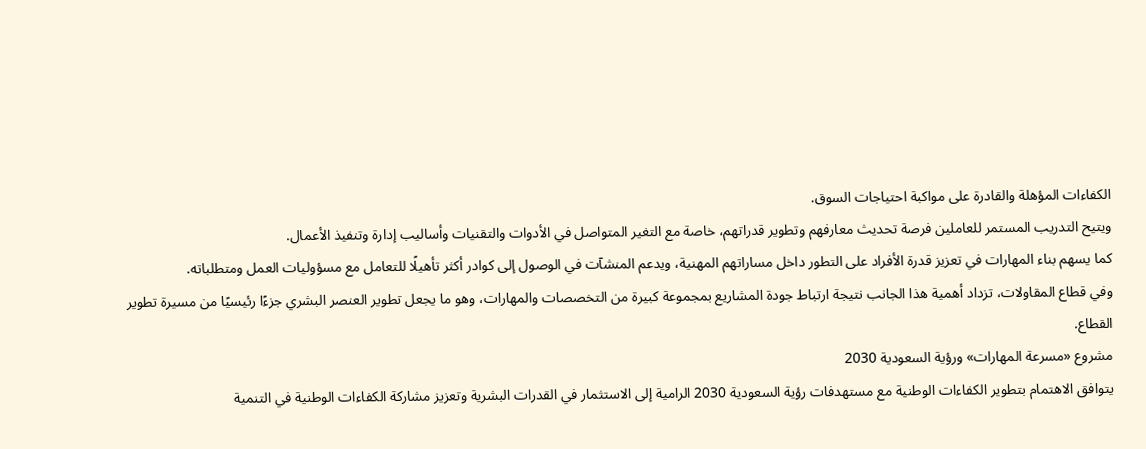الكفاءات المؤهلة والقادرة على مواكبة احتياجات السوق.
ويتيح التدريب المستمر للعاملين فرصة تحديث معارفهم وتطوير قدراتهم، خاصة مع التغير المتواصل في الأدوات والتقنيات وأساليب إدارة وتنفيذ الأعمال.
كما يسهم بناء المهارات في تعزيز قدرة الأفراد على التطور داخل مساراتهم المهنية، ويدعم المنشآت في الوصول إلى كوادر أكثر تأهيلًا للتعامل مع مسؤوليات العمل ومتطلباته.
وفي قطاع المقاولات، تزداد أهمية هذا الجانب نتيجة ارتباط جودة المشاريع بمجموعة كبيرة من التخصصات والمهارات، وهو ما يجعل تطوير العنصر البشري جزءًا رئيسيًا من مسيرة تطوير القطاع.
مشروع «مسرعة المهارات» ورؤية السعودية 2030
يتوافق الاهتمام بتطوير الكفاءات الوطنية مع مستهدفات رؤية السعودية 2030 الرامية إلى الاستثمار في القدرات البشرية وتعزيز مشاركة الكفاءات الوطنية في التنمية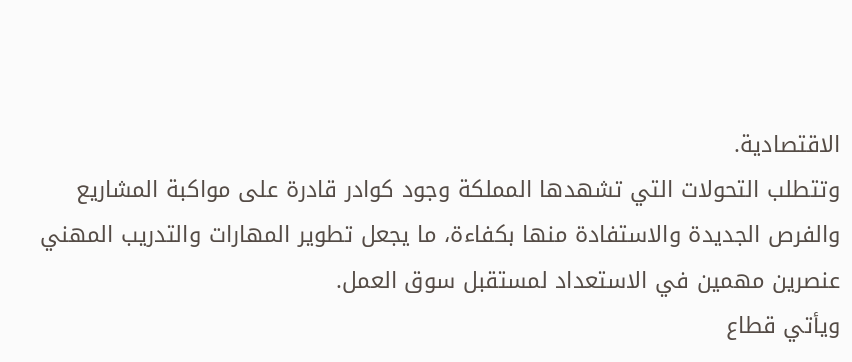الاقتصادية.
وتتطلب التحولات التي تشهدها المملكة وجود كوادر قادرة على مواكبة المشاريع والفرص الجديدة والاستفادة منها بكفاءة، ما يجعل تطوير المهارات والتدريب المهني عنصرين مهمين في الاستعداد لمستقبل سوق العمل.
ويأتي قطاع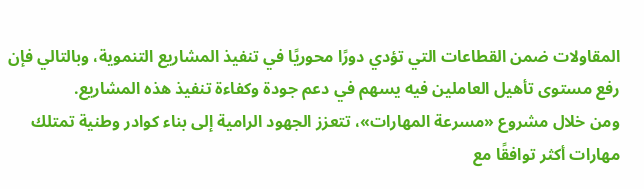المقاولات ضمن القطاعات التي تؤدي دورًا محوريًا في تنفيذ المشاريع التنموية، وبالتالي فإن رفع مستوى تأهيل العاملين فيه يسهم في دعم جودة وكفاءة تنفيذ هذه المشاريع.
ومن خلال مشروع «مسرعة المهارات»، تتعزز الجهود الرامية إلى بناء كوادر وطنية تمتلك مهارات أكثر توافقًا مع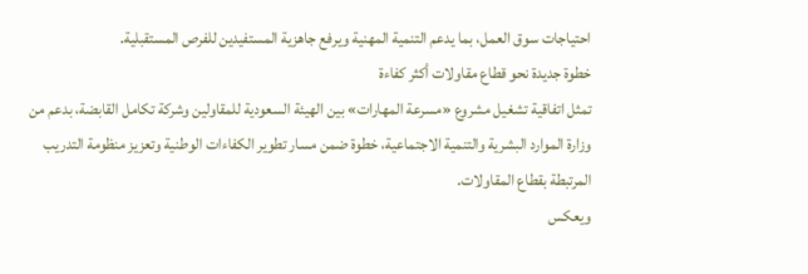احتياجات سوق العمل، بما يدعم التنمية المهنية ويرفع جاهزية المستفيدين للفرص المستقبلية.
خطوة جديدة نحو قطاع مقاولات أكثر كفاءة
تمثل اتفاقية تشغيل مشروع «مسرعة المهارات» بين الهيئة السعودية للمقاولين وشركة تكامل القابضة، بدعم من وزارة الموارد البشرية والتنمية الاجتماعية، خطوة ضمن مسار تطوير الكفاءات الوطنية وتعزيز منظومة التدريب المرتبطة بقطاع المقاولات.
ويعكس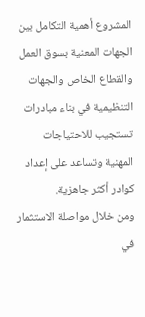المشروع أهمية التكامل بين الجهات المعنية بسوق العمل والقطاع الخاص والجهات التنظيمية في بناء مبادرات تستجيب للاحتياجات المهنية وتساعد على إعداد كوادر أكثر جاهزية.
ومن خلال مواصلة الاستثمار في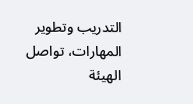التدريب وتطوير المهارات، تواصل الهيئة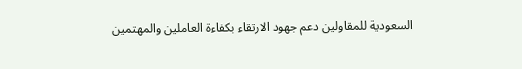السعودية للمقاولين دعم جهود الارتقاء بكفاءة العاملين والمهتمين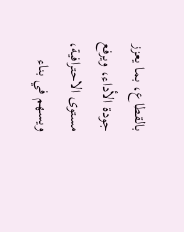بالقطاع، بما يعزز جودة الأداء، ويرفع مستوى الاحترافية، ويسهم في بناء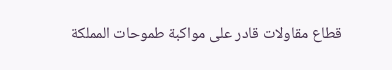قطاع مقاولات قادر على مواكبة طموحات المملكة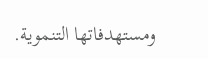ومستهدفاتها التنموية.